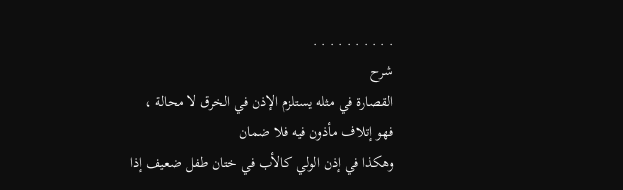. . . . . . . . . .
شرح
القصارة في مثله يستلزم الإذن في الخرق لا محالة ، فهو إتلاف مأذون فيه فلا ضمان
وهكذا في إذن الولي كالأب في ختان طفل ضعيف إذا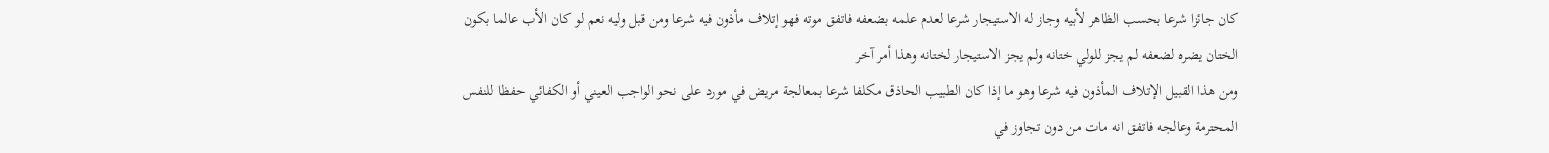كان جائزا شرعا بحسب الظاهر لأبيه وجاز له الاستيجار شرعا لعدم علمه بضعفه فاتفق موته فهو إتلاف مأذون فيه شرعا ومن قبل وليه نعم لو كان الأب عالما بكون الختان يضره لضعفه لم يجز للولي ختانه ولم يجز الاستيجار لختانه وهذا أمر آخر
ومن هذا القبيل الإتلاف المأذون فيه شرعا وهو ما إذا كان الطبيب الحاذق مكلفا شرعا بمعالجة مريض في مورد على نحو الواجب العيني أو الكفائي حفظا للنفس المحترمة وعالجه فاتفق انه مات من دون تجاوز في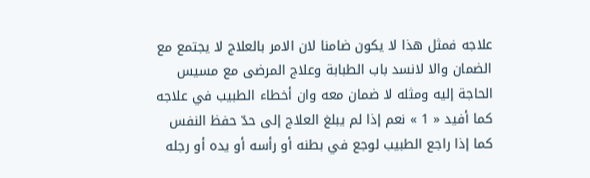علاجه فمثل هذا لا يكون ضامنا لان الامر بالعلاج لا يجتمع مع الضمان والا لانسد باب الطبابة وعلاج المرضى مع مسيس الحاجة إليه ومثله لا ضمان معه وان أخطاء الطبيب في علاجه كما أفيد « 1 » نعم إذا لم يبلغ العلاج إلى حدّ حفظ النفس كما إذا راجع الطبيب لوجع في بطنه أو رأسه أو يده أو رجله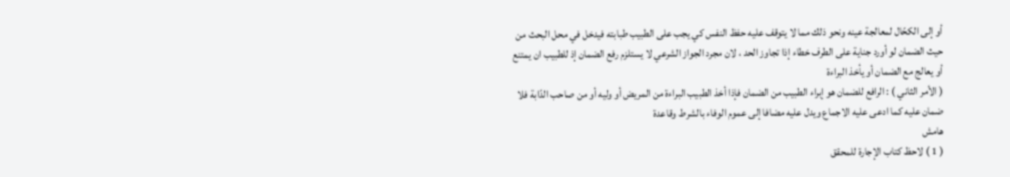أو إلى الكحّال لمعالجة عينه ونحو ذلك مما لا يتوقف عليه حفظ النفس كي يجب على الطبيب طبابته فيدخل في محل البحث من حيث الضمان لو أورد جناية على الطرف خطاء إذا تجاوز الحد ، لان مجرد الجواز الشرعي لا يستلزم رفع الضمان إذ للطبيب ان يمتنع أو يعالج مع الضمان أو يأخذ البراءة
( الأمر الثاني ) : الرافع للضمان هو إبراء الطبيب من الضمان فإذا أخذ الطبيب البراءة من المريض أو وليه أو من صاحب الدّابة فلا ضمان عليه كما ادعى عليه الاجماع ويدل عليه مضافا إلى عموم الوفاء بالشرط وقاعدة
هامش
( 1 ) لاحظ كتاب الإجارة للمحقق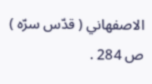الاصفهاني ( قدّس سرّه ) ص 284 .